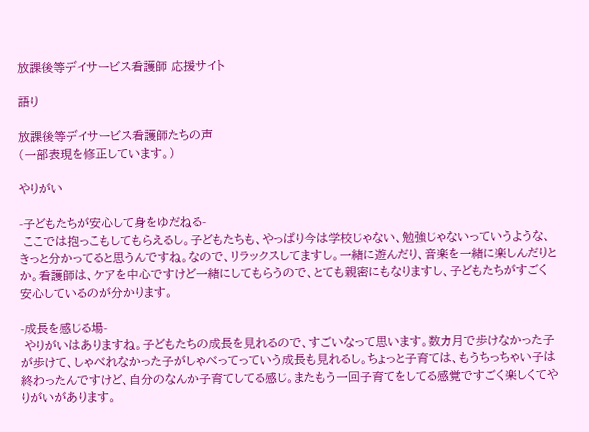放課後等デイサービス看護師 応援サイト

語り

放課後等デイサービス看護師たちの声
(一部表現を修正しています。)

やりがい

-子どもたちが安心して身をゆだねる-
 ここでは抱っこもしてもらえるし。子どもたちも、やっぱり今は学校じゃない、勉強じゃないっていうような、きっと分かってると思うんですね。なので、リラックスしてますし。一緒に遊んだり、音楽を一緒に楽しんだりとか。看護師は、ケアを中心ですけど一緒にしてもらうので、とても親密にもなりますし、子どもたちがすごく安心しているのが分かります。

-成長を感じる場-
 やりがいはありますね。子どもたちの成長を見れるので、すごいなって思います。数カ月で歩けなかった子が歩けて、しゃべれなかった子がしゃべってっていう成長も見れるし。ちょっと子育ては、もうちっちゃい子は終わったんですけど、自分のなんか子育てしてる感じ。またもう一回子育てをしてる感覚ですごく楽しくてやりがいがあります。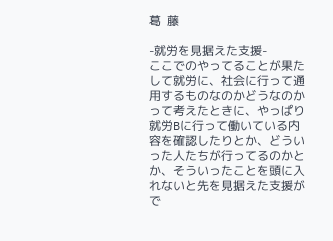葛  藤

-就労を見据えた支援-
ここでのやってることが果たして就労に、社会に行って通用するものなのかどうなのかって考えたときに、やっぱり就労Bに行って働いている内容を確認したりとか、どういった人たちが行ってるのかとか、そういったことを頭に入れないと先を見据えた支援がで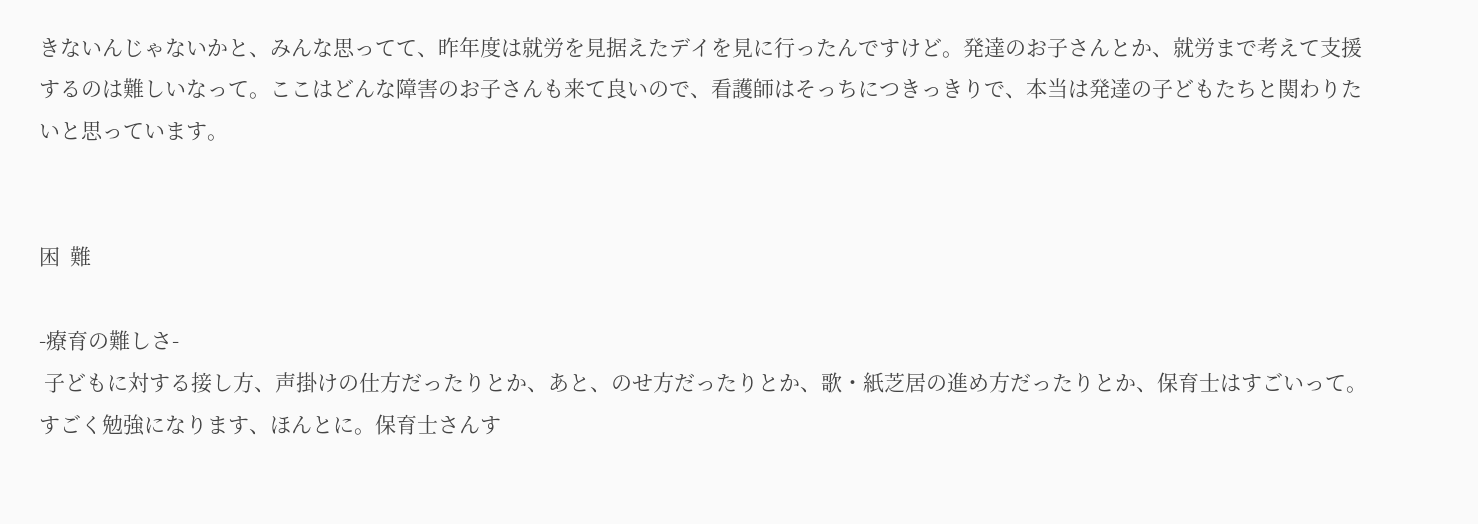きないんじゃないかと、みんな思ってて、昨年度は就労を見据えたデイを見に行ったんですけど。発達のお子さんとか、就労まで考えて支援するのは難しいなって。ここはどんな障害のお子さんも来て良いので、看護師はそっちにつきっきりで、本当は発達の子どもたちと関わりたいと思っています。


困  難

-療育の難しさ-
 子どもに対する接し方、声掛けの仕方だったりとか、あと、のせ方だったりとか、歌・紙芝居の進め方だったりとか、保育士はすごいって。すごく勉強になります、ほんとに。保育士さんす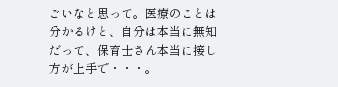ごいなと思って。医療のことは分かるけと、自分は本当に無知だって、保育士さん本当に接し方が上手で・・・。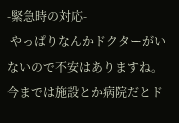-緊急時の対応-
 やっぱりなんかドクターがいないので不安はありますね。今までは施設とか病院だとド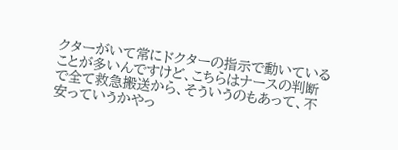クターがいて常にドクターの指示で動いていることが多いんですけど、こちらはナースの判断で全て救急搬送から、そういうのもあって、不安っていうかやっ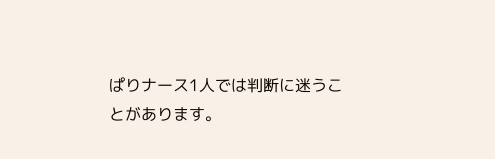ぱりナース1人では判断に迷うことがあります。